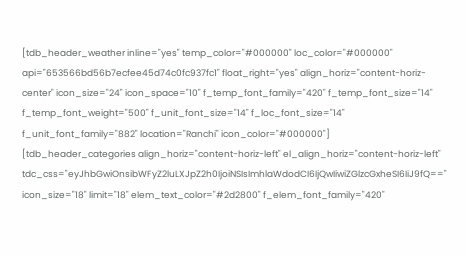[tdb_header_weather inline="yes" temp_color="#000000" loc_color="#000000" api="653566bd56b7ecfee45d74c0fc937fc1" float_right="yes" align_horiz="content-horiz-center" icon_size="24" icon_space="10" f_temp_font_family="420" f_temp_font_size="14" f_temp_font_weight="500" f_unit_font_size="14" f_loc_font_size="14" f_unit_font_family="882" location="Ranchi" icon_color="#000000"]
[tdb_header_categories align_horiz="content-horiz-left" el_align_horiz="content-horiz-left" tdc_css="eyJhbGwiOnsibWFyZ2luLXJpZ2h0IjoiNSIsImhlaWdodCI6IjQwIiwiZGlzcGxheSI6IiJ9fQ==" icon_size="18" limit="18" elem_text_color="#2d2800" f_elem_font_family="420"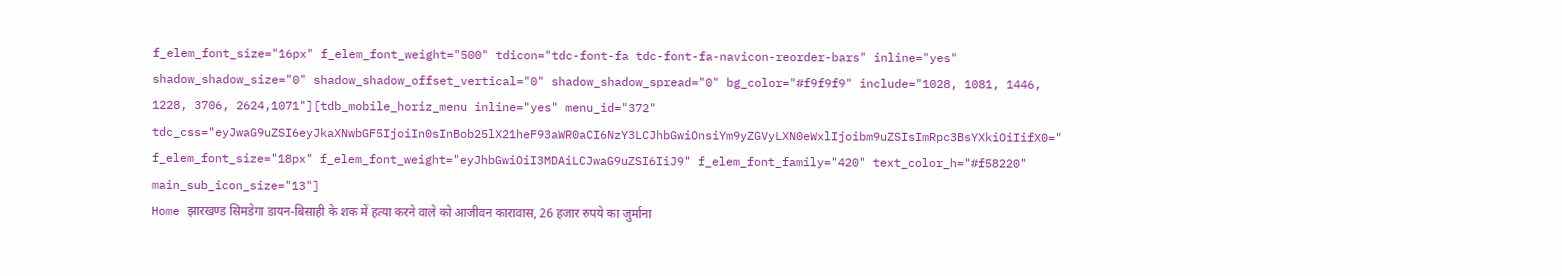f_elem_font_size="16px" f_elem_font_weight="500" tdicon="tdc-font-fa tdc-font-fa-navicon-reorder-bars" inline="yes" shadow_shadow_size="0" shadow_shadow_offset_vertical="0" shadow_shadow_spread="0" bg_color="#f9f9f9" include="1028, 1081, 1446, 1228, 3706, 2624,1071"][tdb_mobile_horiz_menu inline="yes" menu_id="372" tdc_css="eyJwaG9uZSI6eyJkaXNwbGF5IjoiIn0sInBob25lX21heF93aWR0aCI6NzY3LCJhbGwiOnsiYm9yZGVyLXN0eWxlIjoibm9uZSIsImRpc3BsYXkiOiIifX0=" f_elem_font_size="18px" f_elem_font_weight="eyJhbGwiOiI3MDAiLCJwaG9uZSI6IiJ9" f_elem_font_family="420" text_color_h="#f58220" main_sub_icon_size="13"]
Home झारखण्ड सिमडेगा डायन-बिसाही के शक में हत्या करने वाले को आजीवन कारावास, 26 हजार रुपये का जुर्माना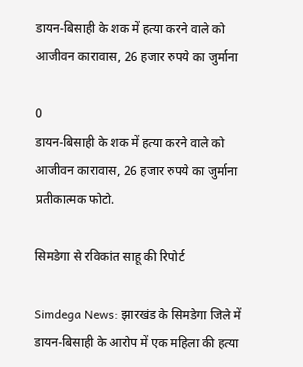डायन-बिसाही के शक में हत्या करने वाले को आजीवन कारावास, 26 हजार रुपये का जुर्माना

0
डायन-बिसाही के शक में हत्या करने वाले को आजीवन कारावास, 26 हजार रुपये का जुर्माना
प्रतीकात्मक फोटो.

सिमडेगा से रविकांत साहू की रिपोर्ट

Simdega News: झारखंड के सिमडेगा जिले में डायन-बिसाही के आरोप में एक महिला की हत्या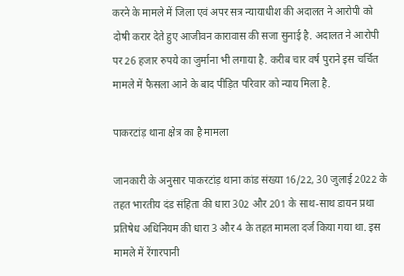करने के मामले में जिला एवं अपर सत्र न्यायाधीश की अदालत ने आरोपी को दोषी करार देते हुए आजीवन कारावास की सजा सुनाई है. अदालत ने आरोपी पर 26 हजार रुपये का जुर्माना भी लगाया है. करीब चार वर्ष पुराने इस चर्चित मामले में फैसला आने के बाद पीड़ित परिवार को न्याय मिला है.

पाकरटांड़ थाना क्षेत्र का है मामला

जानकारी के अनुसार पाकरटांड़ थाना कांड संख्या 16/22, 30 जुलाई 2022 के तहत भारतीय दंड संहिता की धारा 302 और 201 के साथ-साथ डायन प्रथा प्रतिषेध अधिनियम की धारा 3 और 4 के तहत मामला दर्ज किया गया था. इस मामले में रेंगारपानी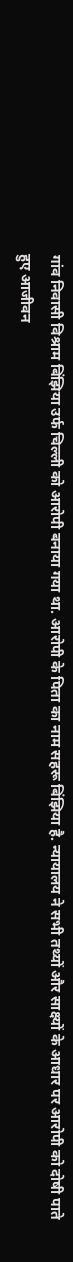गांव निवासी विश्राम बिंझिया उर्फ चिल्ली को आरोपी बनाया गया था. आरोपी के पिता का नाम सहरू बिंझिया है. न्यायालय ने सभी तथ्यों और साक्ष्यों के आधार पर आरोपी को दोषी पाते हुए आजीवन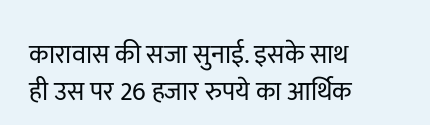कारावास की सजा सुनाई. इसके साथ ही उस पर 26 हजार रुपये का आर्थिक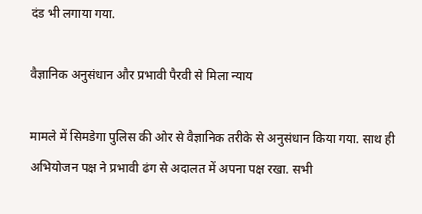दंड भी लगाया गया.

वैज्ञानिक अनुसंधान और प्रभावी पैरवी से मिला न्याय

मामले में सिमडेगा पुलिस की ओर से वैज्ञानिक तरीके से अनुसंधान किया गया. साथ ही अभियोजन पक्ष ने प्रभावी ढंग से अदालत में अपना पक्ष रखा. सभी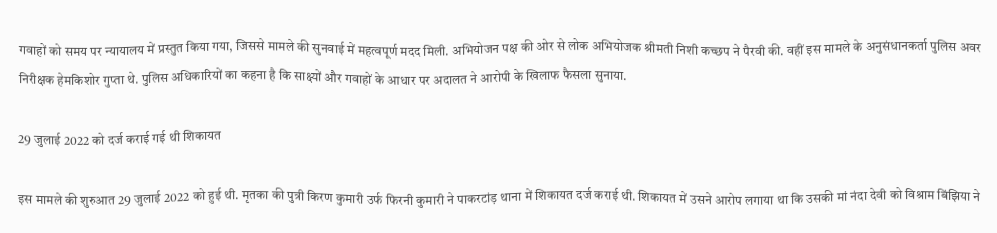गवाहों को समय पर न्यायालय में प्रस्तुत किया गया, जिससे मामले की सुनवाई में महत्वपूर्ण मदद मिली. अभियोजन पक्ष की ओर से लोक अभियोजक श्रीमती निशी कच्छप ने पैरवी की. वहीं इस मामले के अनुसंधानकर्ता पुलिस अवर निरीक्षक हेमकिशोर गुप्ता थे. पुलिस अधिकारियों का कहना है कि साक्ष्यों और गवाहों के आधार पर अदालत ने आरोपी के खिलाफ फैसला सुनाया.

29 जुलाई 2022 को दर्ज कराई गई थी शिकायत

इस मामले की शुरुआत 29 जुलाई 2022 को हुई थी. मृतका की पुत्री किरण कुमारी उर्फ फिरनी कुमारी ने पाकरटांड़ थाना में शिकायत दर्ज कराई थी. शिकायत में उसने आरोप लगाया था कि उसकी मां नंदा देवी को विश्राम बिंझिया ने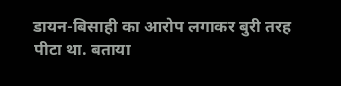डायन-बिसाही का आरोप लगाकर बुरी तरह पीटा था. बताया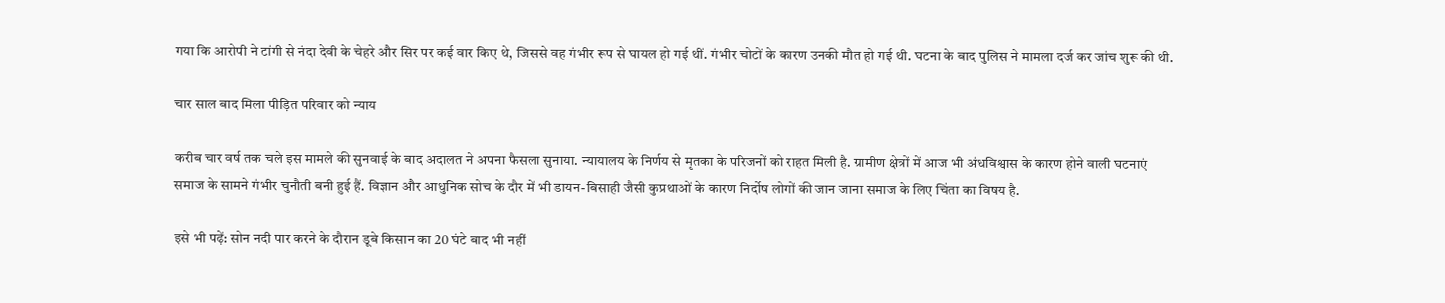गया कि आरोपी ने टांगी से नंदा देवी के चेहरे और सिर पर कई वार किए थे, जिससे वह गंभीर रूप से घायल हो गई थीं. गंभीर चोटों के कारण उनकी मौत हो गई थी. घटना के बाद पुलिस ने मामला दर्ज कर जांच शुरू की थी.

चार साल बाद मिला पीड़ित परिवार को न्याय

करीब चार वर्ष तक चले इस मामले की सुनवाई के बाद अदालत ने अपना फैसला सुनाया. न्यायालय के निर्णय से मृतका के परिजनों को राहत मिली है. ग्रामीण क्षेत्रों में आज भी अंधविश्वास के कारण होने वाली घटनाएं समाज के सामने गंभीर चुनौती बनी हुई हैं. विज्ञान और आधुनिक सोच के दौर में भी डायन-बिसाही जैसी कुप्रथाओं के कारण निर्दोष लोगों की जान जाना समाज के लिए चिंता का विषय है.

इसे भी पढ़ें: सोन नदी पार करने के दौरान डूबे किसान का 20 घंटे बाद भी नहीं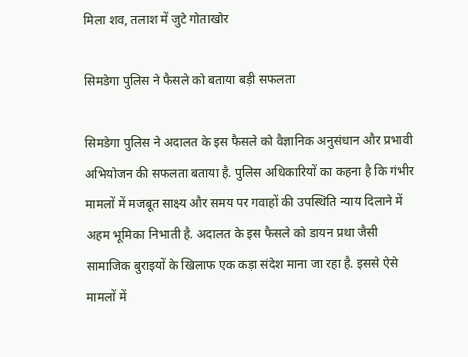मिला शव, तलाश में जुटे गोताखोर

सिमडेगा पुलिस ने फैसले को बताया बड़ी सफलता

सिमडेगा पुलिस ने अदालत के इस फैसले को वैज्ञानिक अनुसंधान और प्रभावी अभियोजन की सफलता बताया है. पुलिस अधिकारियों का कहना है कि गंभीर मामलों में मजबूत साक्ष्य और समय पर गवाहों की उपस्थिति न्याय दिलाने में अहम भूमिका निभाती है. अदालत के इस फैसले को डायन प्रथा जैसी सामाजिक बुराइयों के खिलाफ एक कड़ा संदेश माना जा रहा है. इससे ऐसे मामलों में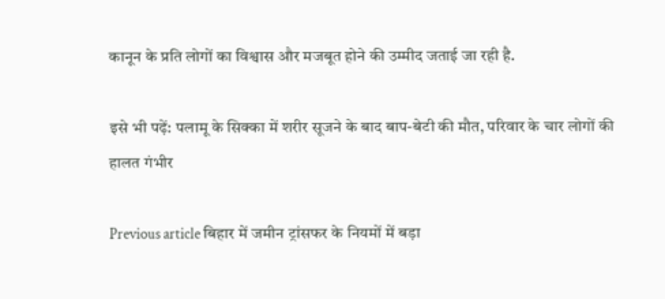कानून के प्रति लोगों का विश्वास और मजबूत होने की उम्मीद जताई जा रही है.

इसे भी पढ़ें: पलामू के सिक्का में शरीर सूजने के बाद बाप-बेटी की मौत, परिवार के चार लोगों की हालत गंभीर

Previous article बिहार में जमीन ट्रांसफर के नियमों में बड़ा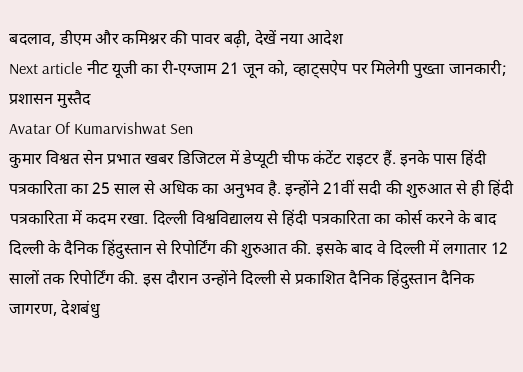बदलाव, डीएम और कमिश्नर की पावर बढ़ी, देखें नया आदेश
Next article नीट यूजी का री-एग्जाम 21 जून को, व्हाट्सऐप पर मिलेगी पुख्ता जानकारी; प्रशासन मुस्तैद
Avatar Of Kumarvishwat Sen
कुमार विश्वत सेन प्रभात खबर डिजिटल में डेप्यूटी चीफ कंटेंट राइटर हैं. इनके पास हिंदी पत्रकारिता का 25 साल से अधिक का अनुभव है. इन्होंने 21वीं सदी की शुरुआत से ही हिंदी पत्रकारिता में कदम रखा. दिल्ली विश्वविद्यालय से हिंदी पत्रकारिता का कोर्स करने के बाद दिल्ली के दैनिक हिंदुस्तान से रिपोर्टिंग की शुरुआत की. इसके बाद वे दिल्ली में लगातार 12 सालों तक रिपोर्टिंग की. इस दौरान उन्होंने दिल्ली से प्रकाशित दैनिक हिंदुस्तान दैनिक जागरण, देशबंधु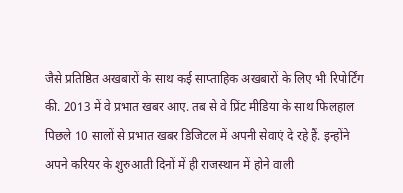जैसे प्रतिष्ठित अखबारों के साथ कई साप्ताहिक अखबारों के लिए भी रिपोर्टिंग की. 2013 में वे प्रभात खबर आए. तब से वे प्रिंट मीडिया के साथ फिलहाल पिछले 10 सालों से प्रभात खबर डिजिटल में अपनी सेवाएं दे रहे हैं. इन्होंने अपने करियर के शुरुआती दिनों में ही राजस्थान में होने वाली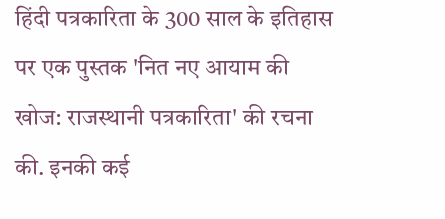हिंदी पत्रकारिता के 300 साल के इतिहास पर एक पुस्तक 'नित नए आयाम की खोज: राजस्थानी पत्रकारिता' की रचना की. इनकी कई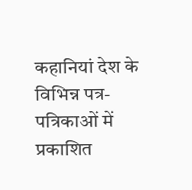कहानियां देश के विभिन्न पत्र-पत्रिकाओं में प्रकाशित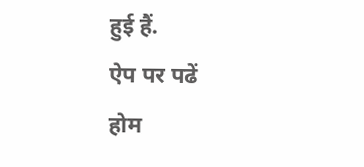हुई हैं.
ऐप पर पढें
होम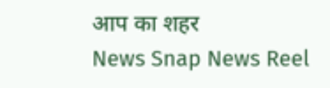आप का शहर
News Snap News Reel